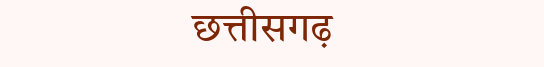छत्तीसगढ़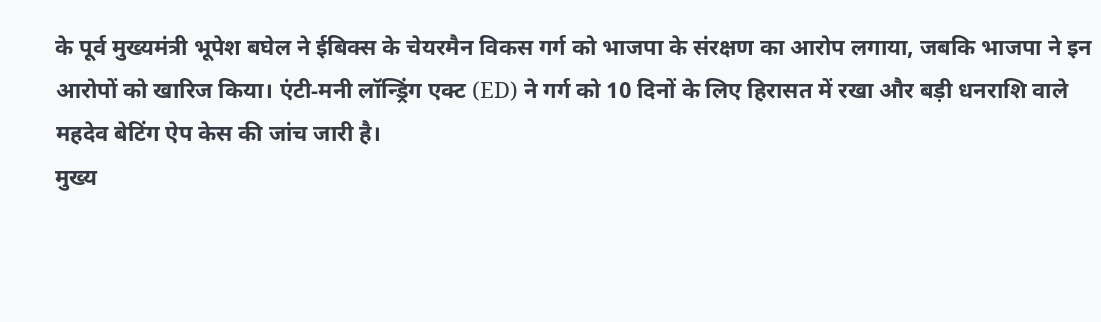के पूर्व मुख्यमंत्री भूपेश बघेल ने ईबिक्स के चेयरमैन विकस गर्ग को भाजपा के संरक्षण का आरोप लगाया, जबकि भाजपा ने इन आरोपों को खारिज किया। एंटी‑मनी लॉन्ड्रिंग एक्ट (ED) ने गर्ग को 10 दिनों के लिए हिरासत में रखा और बड़ी धनराशि वाले महदेव बेटिंग ऐप केस की जांच जारी है।
मुख्य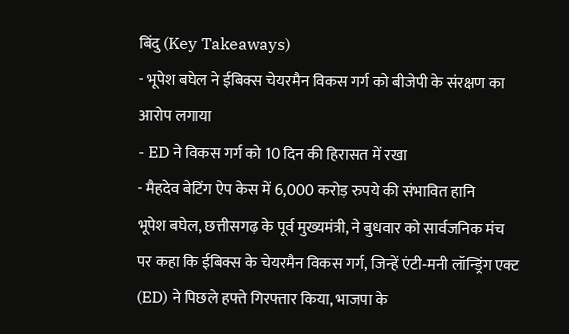बिंदु (Key Takeaways)
- भूपेश बघेल ने ईबिक्स चेयरमैन विकस गर्ग को बीजेपी के संरक्षण का आरोप लगाया
- ED ने विकस गर्ग को 10 दिन की हिरासत में रखा
- मैहदेव बेटिंग ऐप केस में 6,000 करोड़ रुपये की संभावित हानि
भूपेश बघेल, छत्तीसगढ़ के पूर्व मुख्यमंत्री, ने बुधवार को सार्वजनिक मंच पर कहा कि ईबिक्स के चेयरमैन विकस गर्ग, जिन्हें एंटी‑मनी लॉन्ड्रिंग एक्ट (ED) ने पिछले हफ्ते गिरफ्तार किया, भाजपा के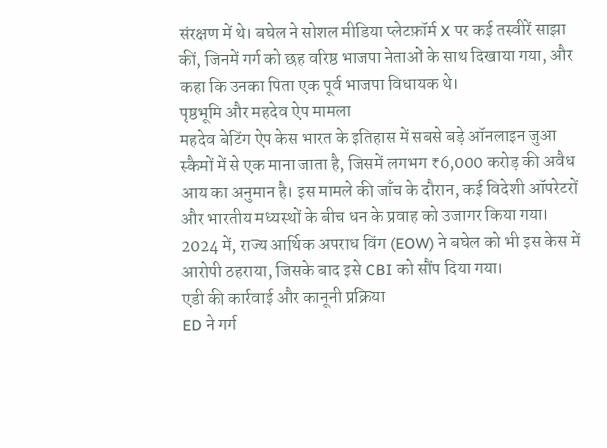संरक्षण में थे। बघेल ने सोशल मीडिया प्लेटफ़ॉर्म X पर कई तस्वीरें साझा कीं, जिनमें गर्ग को छह वरिष्ठ भाजपा नेताओं के साथ दिखाया गया, और कहा कि उनका पिता एक पूर्व भाजपा विधायक थे।
पृष्ठभूमि और महदेव ऐप मामला
महदेव बेटिंग ऐप केस भारत के इतिहास में सबसे बड़े ऑनलाइन जुआ स्कैमों में से एक माना जाता है, जिसमें लगभग ₹6,000 करोड़ की अवैध आय का अनुमान है। इस मामले की जाँच के दौरान, कई विदेशी ऑपरेटरों और भारतीय मध्यस्थों के बीच धन के प्रवाह को उजागर किया गया। 2024 में, राज्य आर्थिक अपराध विंग (EOW) ने बघेल को भी इस केस में आरोपी ठहराया, जिसके बाद इसे CBI को सौंप दिया गया।
एडी की कार्रवाई और कानूनी प्रक्रिया
ED ने गर्ग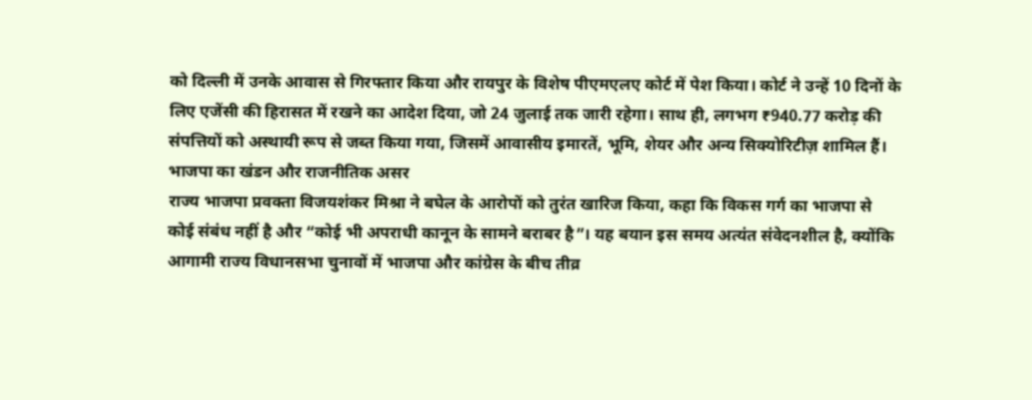को दिल्ली में उनके आवास से गिरफ्तार किया और रायपुर के विशेष पीएमएलए कोर्ट में पेश किया। कोर्ट ने उन्हें 10 दिनों के लिए एजेंसी की हिरासत में रखने का आदेश दिया, जो 24 जुलाई तक जारी रहेगा। साथ ही, लगभग ₹940.77 करोड़ की संपत्तियों को अस्थायी रूप से जब्त किया गया, जिसमें आवासीय इमारतें, भूमि, शेयर और अन्य सिक्योरिटीज़ शामिल हैं।
भाजपा का खंडन और राजनीतिक असर
राज्य भाजपा प्रवक्ता विजयशंकर मिश्रा ने बघेल के आरोपों को तुरंत खारिज किया, कहा कि विकस गर्ग का भाजपा से कोई संबंध नहीं है और “कोई भी अपराधी कानून के सामने बराबर है”। यह बयान इस समय अत्यंत संवेदनशील है, क्योंकि आगामी राज्य विधानसभा चुनावों में भाजपा और कांग्रेस के बीच तीव्र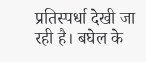प्रतिस्पर्धा देखी जा रही है। बघेल के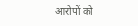आरोपों को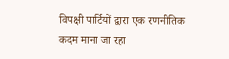विपक्षी पार्टियों द्वारा एक रणनीतिक कदम माना जा रहा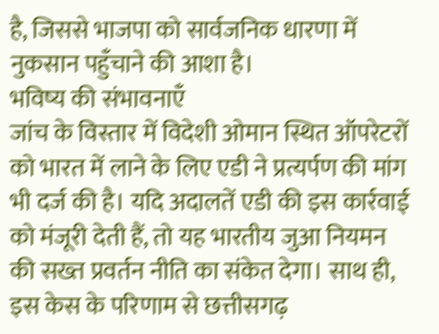है, जिससे भाजपा को सार्वजनिक धारणा में नुकसान पहुँचाने की आशा है।
भविष्य की संभावनाएँ
जांच के विस्तार में विदेशी ओमान स्थित ऑपरेटरों को भारत में लाने के लिए एडी ने प्रत्यर्पण की मांग भी दर्ज की है। यदि अदालतें एडी की इस कार्रवाई को मंजूरी देती हैं, तो यह भारतीय जुआ नियमन की सख्त प्रवर्तन नीति का संकेत देगा। साथ ही, इस केस के परिणाम से छत्तीसगढ़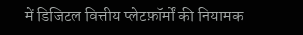में डिजिटल वित्तीय प्लेटफ़ॉर्मों की नियामक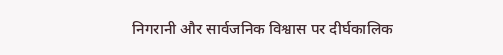निगरानी और सार्वजनिक विश्वास पर दीर्घकालिक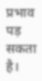प्रभाव पड़ सकता है।